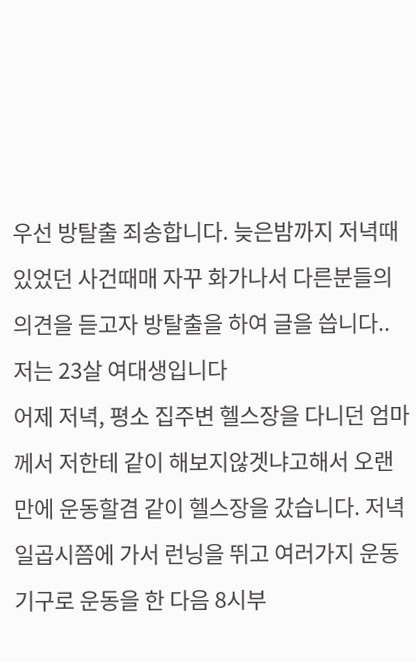우선 방탈출 죄송합니다. 늦은밤까지 저녁때있었던 사건때매 자꾸 화가나서 다른분들의 의견을 듣고자 방탈출을 하여 글을 씁니다..
저는 23살 여대생입니다
어제 저녁, 평소 집주변 헬스장을 다니던 엄마께서 저한테 같이 해보지않겟냐고해서 오랜만에 운동할겸 같이 헬스장을 갔습니다. 저녁 일곱시쯤에 가서 런닝을 뛰고 여러가지 운동기구로 운동을 한 다음 8시부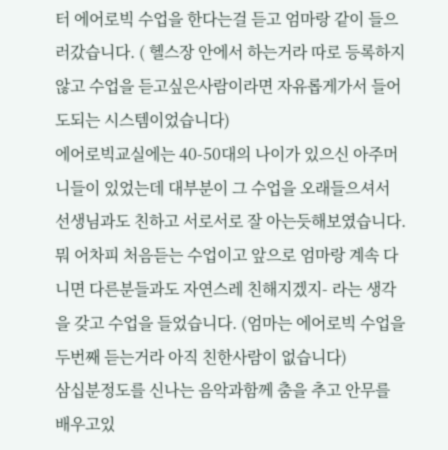터 에어로빅 수업을 한다는걸 듣고 엄마랑 같이 들으러갔습니다. ( 헬스장 안에서 하는거라 따로 등록하지 않고 수업을 듣고싶은사람이라면 자유롭게가서 들어도되는 시스템이었습니다)
에어로빅교실에는 40-50대의 나이가 있으신 아주머니들이 있었는데 대부분이 그 수업을 오래들으셔서 선생님과도 친하고 서로서로 잘 아는듯해보였습니다. 뭐 어차피 처음듣는 수업이고 앞으로 엄마랑 계속 다니면 다른분들과도 자연스레 친해지겠지- 라는 생각을 갖고 수업을 들었습니다. (엄마는 에어로빅 수업을 두번째 듣는거라 아직 친한사람이 없습니다)
삼십분정도를 신나는 음악과함께 춤을 추고 안무를 배우고있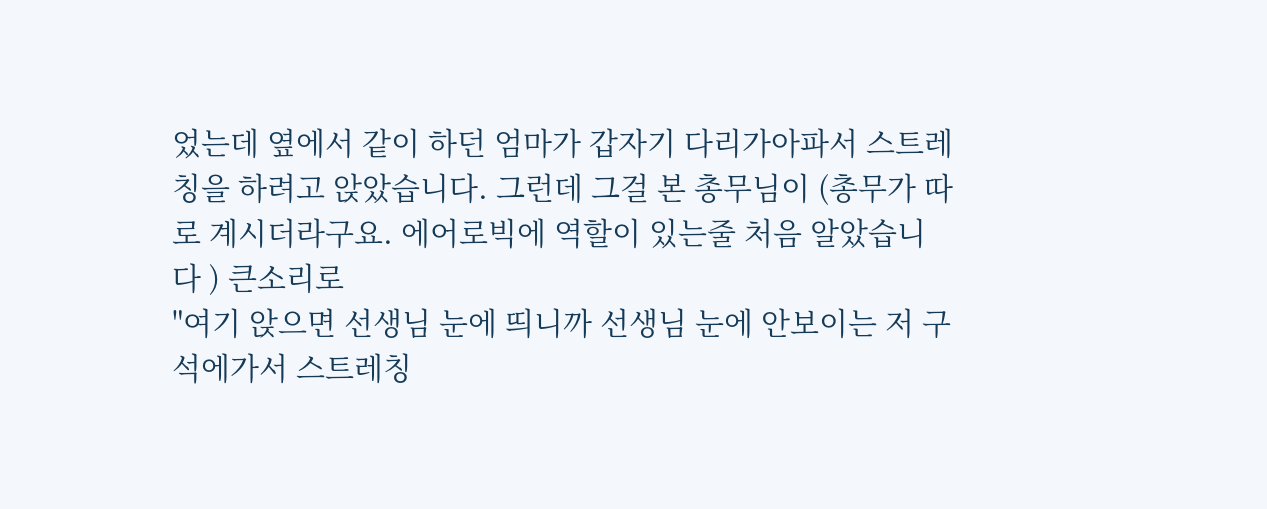었는데 옆에서 같이 하던 엄마가 갑자기 다리가아파서 스트레칭을 하려고 앉았습니다. 그런데 그걸 본 총무님이 (총무가 따로 계시더라구요. 에어로빅에 역할이 있는줄 처음 알았습니다 ) 큰소리로
"여기 앉으면 선생님 눈에 띄니까 선생님 눈에 안보이는 저 구석에가서 스트레칭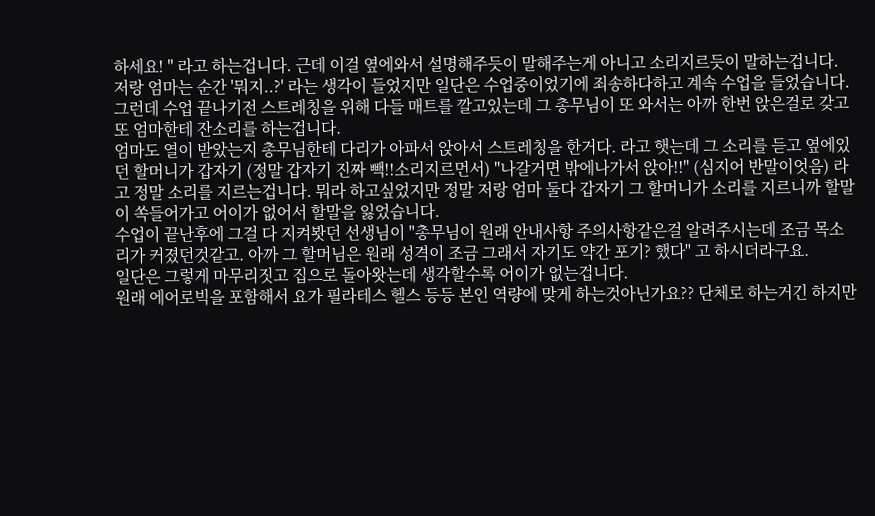하세요! " 라고 하는겁니다. 근데 이걸 옆에와서 설명해주듯이 말해주는게 아니고 소리지르듯이 말하는겁니다.
저랑 엄마는 순간 '뭐지..?' 라는 생각이 들었지만 일단은 수업중이었기에 죄송하다하고 계속 수업을 들었습니다.
그런데 수업 끝나기전 스트레칭을 위해 다들 매트를 깔고있는데 그 총무님이 또 와서는 아까 한번 앉은걸로 갖고 또 엄마한테 잔소리를 하는겁니다.
엄마도 열이 받았는지 총무님한테 다리가 아파서 앉아서 스트레칭을 한거다. 라고 햇는데 그 소리를 듣고 옆에있던 할머니가 갑자기 (정말 갑자기 진짜 빽!!소리지르먼서) "나갈거면 밖에나가서 앉아!!" (심지어 반말이엇음) 라고 정말 소리를 지르는겁니다. 뭐라 하고싶었지만 정말 저랑 엄마 둘다 갑자기 그 할머니가 소리를 지르니까 할말이 쏙들어가고 어이가 없어서 할말을 잃었습니다.
수업이 끝난후에 그걸 다 지켜봣던 선생님이 "총무님이 원래 안내사항 주의사항같은걸 알려주시는데 조금 목소리가 커졌던것같고. 아까 그 할머님은 원래 성격이 조금 그래서 자기도 약간 포기? 했다" 고 하시더라구요.
일단은 그렇게 마무리짓고 집으로 돌아왓는데 생각할수록 어이가 없는겁니다.
원래 에어로빅을 포함해서 요가 필라테스 헬스 등등 본인 역량에 맞게 하는것아닌가요?? 단체로 하는거긴 하지만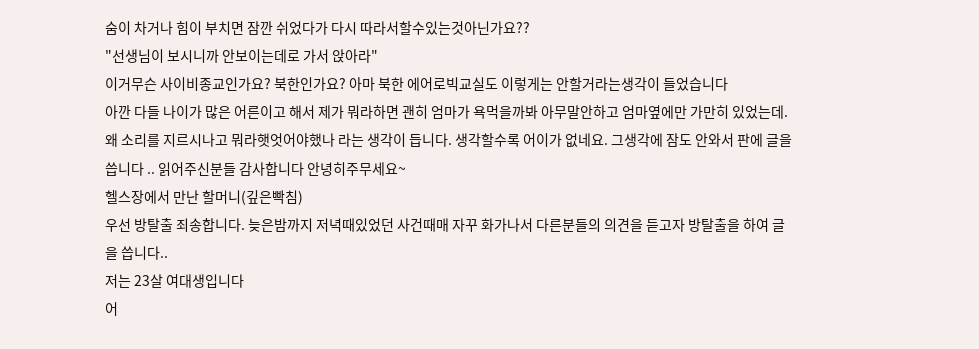숨이 차거나 힘이 부치면 잠깐 쉬었다가 다시 따라서할수있는것아닌가요??
"선생님이 보시니까 안보이는데로 가서 앉아라"
이거무슨 사이비종교인가요? 북한인가요? 아마 북한 에어로빅교실도 이렇게는 안할거라는생각이 들었습니다
아깐 다들 나이가 많은 어른이고 해서 제가 뭐라하면 괜히 엄마가 욕먹을까봐 아무말안하고 엄마옆에만 가만히 있었는데. 왜 소리를 지르시나고 뭐라햇엇어야했나 라는 생각이 듭니다. 생각할수록 어이가 없네요. 그생각에 잠도 안와서 판에 글을씁니다 .. 읽어주신분들 감사합니다 안녕히주무세요~
헬스장에서 만난 할머니(깊은빡침)
우선 방탈출 죄송합니다. 늦은밤까지 저녁때있었던 사건때매 자꾸 화가나서 다른분들의 의견을 듣고자 방탈출을 하여 글을 씁니다..
저는 23살 여대생입니다
어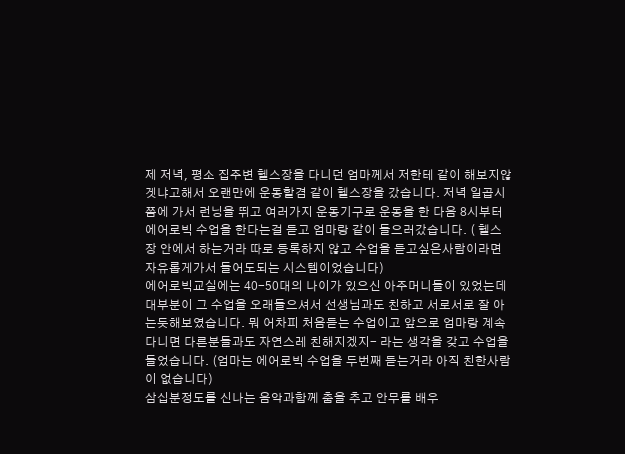제 저녁, 평소 집주변 헬스장을 다니던 엄마께서 저한테 같이 해보지않겟냐고해서 오랜만에 운동할겸 같이 헬스장을 갔습니다. 저녁 일곱시쯤에 가서 런닝을 뛰고 여러가지 운동기구로 운동을 한 다음 8시부터 에어로빅 수업을 한다는걸 듣고 엄마랑 같이 들으러갔습니다. ( 헬스장 안에서 하는거라 따로 등록하지 않고 수업을 듣고싶은사람이라면 자유롭게가서 들어도되는 시스템이었습니다)
에어로빅교실에는 40-50대의 나이가 있으신 아주머니들이 있었는데 대부분이 그 수업을 오래들으셔서 선생님과도 친하고 서로서로 잘 아는듯해보였습니다. 뭐 어차피 처음듣는 수업이고 앞으로 엄마랑 계속 다니면 다른분들과도 자연스레 친해지겠지- 라는 생각을 갖고 수업을 들었습니다. (엄마는 에어로빅 수업을 두번째 듣는거라 아직 친한사람이 없습니다)
삼십분정도를 신나는 음악과함께 춤을 추고 안무를 배우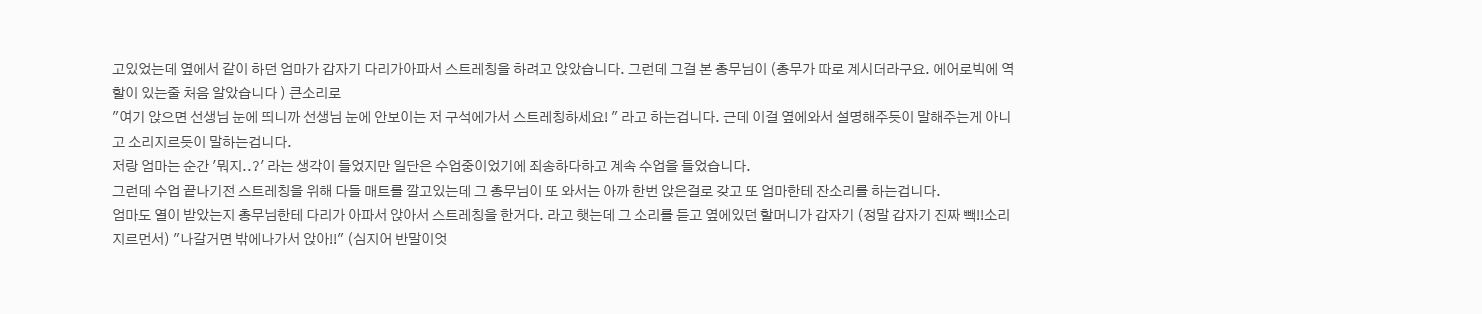고있었는데 옆에서 같이 하던 엄마가 갑자기 다리가아파서 스트레칭을 하려고 앉았습니다. 그런데 그걸 본 총무님이 (총무가 따로 계시더라구요. 에어로빅에 역할이 있는줄 처음 알았습니다 ) 큰소리로
"여기 앉으면 선생님 눈에 띄니까 선생님 눈에 안보이는 저 구석에가서 스트레칭하세요! " 라고 하는겁니다. 근데 이걸 옆에와서 설명해주듯이 말해주는게 아니고 소리지르듯이 말하는겁니다.
저랑 엄마는 순간 '뭐지..?' 라는 생각이 들었지만 일단은 수업중이었기에 죄송하다하고 계속 수업을 들었습니다.
그런데 수업 끝나기전 스트레칭을 위해 다들 매트를 깔고있는데 그 총무님이 또 와서는 아까 한번 앉은걸로 갖고 또 엄마한테 잔소리를 하는겁니다.
엄마도 열이 받았는지 총무님한테 다리가 아파서 앉아서 스트레칭을 한거다. 라고 햇는데 그 소리를 듣고 옆에있던 할머니가 갑자기 (정말 갑자기 진짜 빽!!소리지르먼서) "나갈거면 밖에나가서 앉아!!" (심지어 반말이엇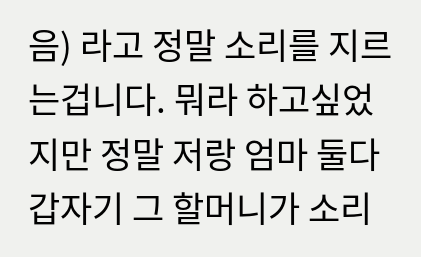음) 라고 정말 소리를 지르는겁니다. 뭐라 하고싶었지만 정말 저랑 엄마 둘다 갑자기 그 할머니가 소리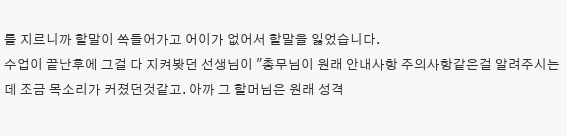를 지르니까 할말이 쏙들어가고 어이가 없어서 할말을 잃었습니다.
수업이 끝난후에 그걸 다 지켜봣던 선생님이 "총무님이 원래 안내사항 주의사항같은걸 알려주시는데 조금 목소리가 커졌던것같고. 아까 그 할머님은 원래 성격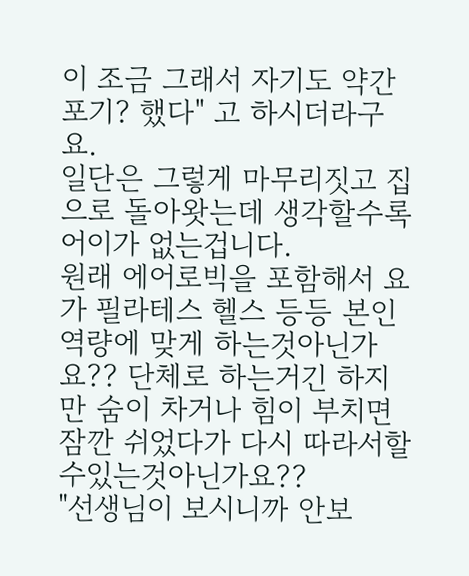이 조금 그래서 자기도 약간 포기? 했다" 고 하시더라구요.
일단은 그렇게 마무리짓고 집으로 돌아왓는데 생각할수록 어이가 없는겁니다.
원래 에어로빅을 포함해서 요가 필라테스 헬스 등등 본인 역량에 맞게 하는것아닌가요?? 단체로 하는거긴 하지만 숨이 차거나 힘이 부치면 잠깐 쉬었다가 다시 따라서할수있는것아닌가요??
"선생님이 보시니까 안보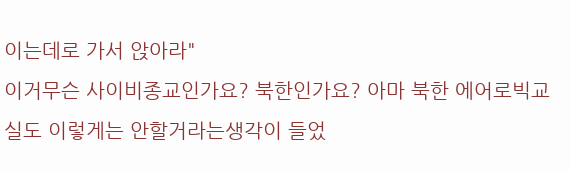이는데로 가서 앉아라"
이거무슨 사이비종교인가요? 북한인가요? 아마 북한 에어로빅교실도 이렇게는 안할거라는생각이 들었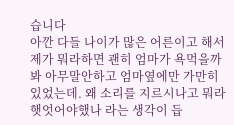습니다
아깐 다들 나이가 많은 어른이고 해서 제가 뭐라하면 괜히 엄마가 욕먹을까봐 아무말안하고 엄마옆에만 가만히 있었는데. 왜 소리를 지르시나고 뭐라햇엇어야했나 라는 생각이 듭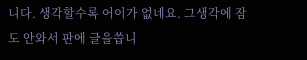니다. 생각할수록 어이가 없네요. 그생각에 잠도 안와서 판에 글을씁니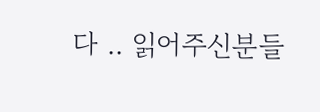다 .. 읽어주신분들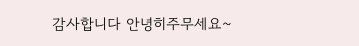감사합니다 안녕히주무세요~